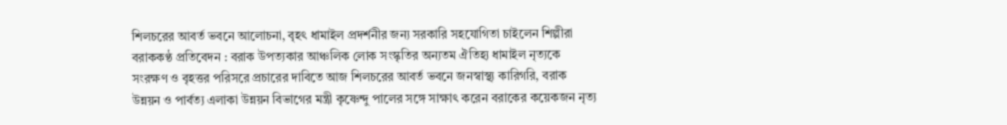শিলচরের আবর্ত ভবনে আলোচনা, বৃহৎ ধামাইল প্রদর্শনীর জন্য সরকারি সহযোগিতা চাইলেন শিল্পীরা
বরাককণ্ঠ প্রতিবেদন : বরাক উপত্যকার আঞ্চলিক লোক সংস্কৃতির অন্যতম ঐতিহ্য ধামাইল নৃত্যকে সংরক্ষণ ও বৃহত্তর পরিসরে প্রচারের দাবিতে আজ শিলচরের আবর্ত ভবনে জনস্বাস্থ্য কারিগরি, বরাক উন্নয়ন ও পার্বত্য এলাকা উন্নয়ন বিভাগের মন্ত্রী কৃষ্ণেন্দু পালের সঙ্গে সাক্ষাৎ করেন বরাকের কয়েকজন নৃত্য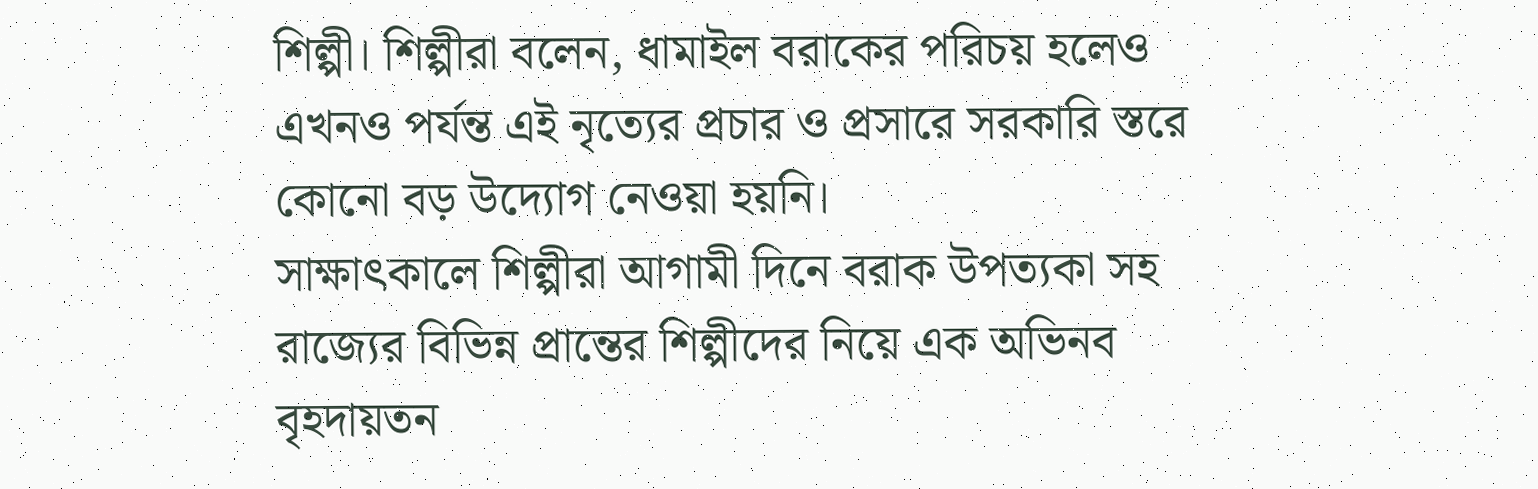শিল্পী। শিল্পীরা বলেন, ধামাইল বরাকের পরিচয় হলেও এখনও পর্যন্ত এই নৃত্যের প্রচার ও প্রসারে সরকারি স্তরে কোনো বড় উদ্যোগ নেওয়া হয়নি।
সাক্ষাৎকালে শিল্পীরা আগামী দিনে বরাক উপত্যকা সহ রাজ্যের বিভিন্ন প্রান্তের শিল্পীদের নিয়ে এক অভিনব বৃহদায়তন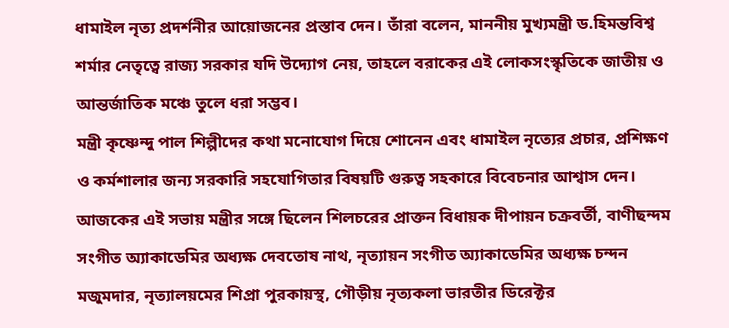ধামাইল নৃত্য প্রদর্শনীর আয়োজনের প্রস্তাব দেন। তাঁরা বলেন, মাননীয় মুখ্যমন্ত্রী ড.হিমন্তবিশ্ব শর্মার নেতৃত্বে রাজ্য সরকার যদি উদ্যোগ নেয়, তাহলে বরাকের এই লোকসংস্কৃতিকে জাতীয় ও আন্তর্জাতিক মঞ্চে তুলে ধরা সম্ভব।
মন্ত্রী কৃষ্ণেন্দু পাল শিল্পীদের কথা মনোযোগ দিয়ে শোনেন এবং ধামাইল নৃত্যের প্রচার, প্রশিক্ষণ ও কর্মশালার জন্য সরকারি সহযোগিতার বিষয়টি গুরুত্ব সহকারে বিবেচনার আশ্বাস দেন।
আজকের এই সভায় মন্ত্রীর সঙ্গে ছিলেন শিলচরের প্রাক্তন বিধায়ক দীপায়ন চক্রবর্তী, বাণীছন্দম সংগীত অ্যাকাডেমির অধ্যক্ষ দেবতোষ নাথ, নৃত্যায়ন সংগীত অ্যাকাডেমির অধ্যক্ষ চন্দন মজুমদার, নৃত্যালয়মের শিপ্রা পুরকায়স্থ, গৌড়ীয় নৃত্যকলা ভারতীর ডিরেক্টর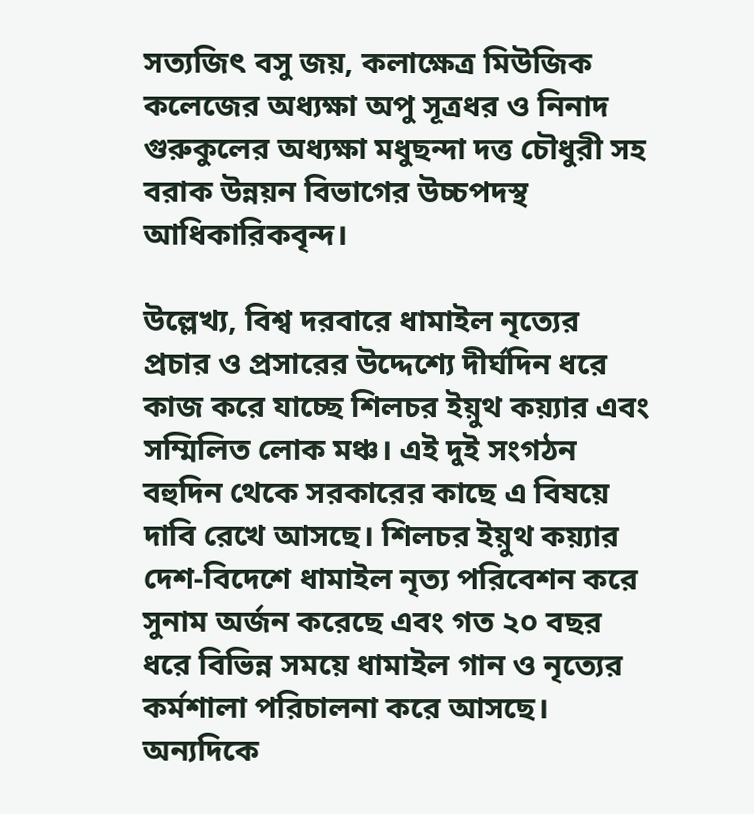সত্যজিৎ বসু জয়, কলাক্ষেত্র মিউজিক কলেজের অধ্যক্ষা অপু সূত্রধর ও নিনাদ গুরুকুলের অধ্যক্ষা মধুছন্দা দত্ত চৌধুরী সহ বরাক উন্নয়ন বিভাগের উচ্চপদস্থ আধিকারিকবৃন্দ।

উল্লেখ্য, বিশ্ব দরবারে ধামাইল নৃত্যের প্রচার ও প্রসারের উদ্দেশ্যে দীর্ঘদিন ধরে কাজ করে যাচ্ছে শিলচর ইয়ুথ কয়্যার এবং সম্মিলিত লোক মঞ্চ। এই দুই সংগঠন বহুদিন থেকে সরকারের কাছে এ বিষয়ে দাবি রেখে আসছে। শিলচর ইয়ুথ কয়্যার দেশ-বিদেশে ধামাইল নৃত্য পরিবেশন করে সুনাম অর্জন করেছে এবং গত ২০ বছর ধরে বিভিন্ন সময়ে ধামাইল গান ও নৃত্যের কর্মশালা পরিচালনা করে আসছে। অন্যদিকে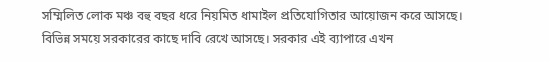সম্মিলিত লোক মঞ্চ বহু বছর ধরে নিয়মিত ধামাইল প্রতিযোগিতার আয়োজন করে আসছে। বিভিন্ন সময়ে সরকারের কাছে দাবি রেখে আসছে। সরকার এই ব্যাপারে এখন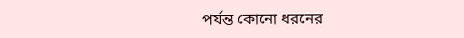পর্যন্ত কোনো ধরনের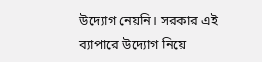উদ্যোগ নেয়নি। সরকার এই ব্যাপারে উদ্যোগ নিয়ে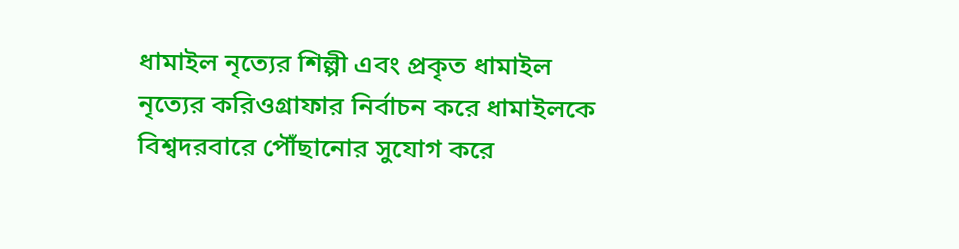ধামাইল নৃত্যের শিল্পী এবং প্রকৃত ধামাইল নৃত্যের করিওগ্রাফার নির্বাচন করে ধামাইলকে বিশ্বদরবারে পৌঁছানোর সুযোগ করে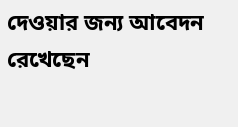দেওয়ার জন্য আবেদন রেখেছেন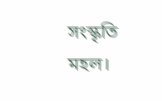সংস্কৃতি মহল।